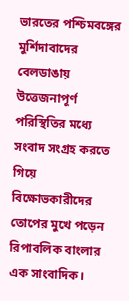ভারতের পশ্চিমবঙ্গের মুর্শিদাবাদের বেলডাঙায় উত্তেজনাপূর্ণ পরিস্থিতির মধ্যে সংবাদ সংগ্রহ করতে গিয়ে বিক্ষোভকারীদের তোপের মুখে পড়েন রিপাবলিক বাংলার এক সাংবাদিক।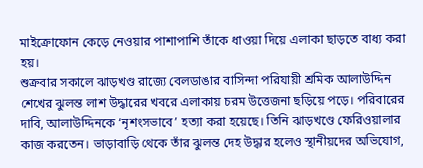মাইক্রোফোন কেড়ে নেওয়ার পাশাপাশি তাঁকে ধাওয়া দিয়ে এলাকা ছাড়তে বাধ্য করা হয়।
শুক্রবার সকালে ঝাড়খণ্ড রাজ্যে বেলডাঙার বাসিন্দা পরিযায়ী শ্রমিক আলাউদ্দিন শেখের ঝুলন্ত লাশ উদ্ধারের খবরে এলাকায় চরম উত্তেজনা ছড়িয়ে পড়ে। পরিবারের দাবি, আলাউদ্দিনকে ‘নৃশংসভাবে’ হত্যা করা হয়েছে। তিনি ঝাড়খণ্ডে ফেরিওয়ালার কাজ করতেন। ভাড়াবাড়ি থেকে তাঁর ঝুলন্ত দেহ উদ্ধার হলেও স্থানীয়দের অভিযোগ,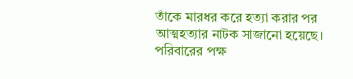তাঁকে মারধর করে হত্যা করার পর আত্মহত্যার নাটক সাজানো হয়েছে। পরিবারের পক্ষ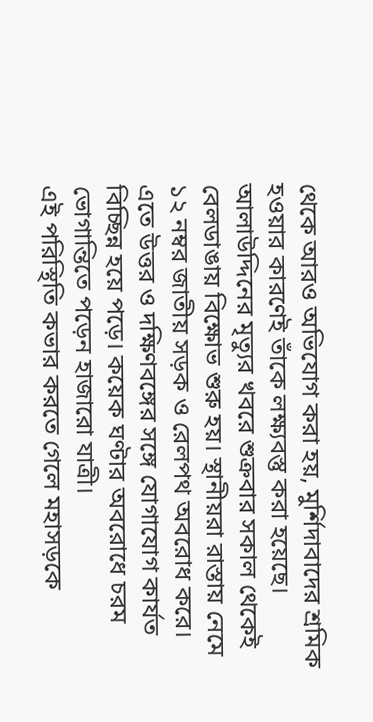থেকে আরও অভিযোগ করা হয়, মুর্শিদাবাদের শ্রমিক হওয়ার কারণেই তাঁকে লক্ষ্যবস্তু করা হয়েছে।
আলাউদ্দিনের মৃত্যুর খবরে শুক্রবার সকাল থেকেই বেলডাঙায় বিক্ষোভ শুরু হয়। স্থানীয়রা রাস্তায় নেমে ১২ নম্বর জাতীয় সড়ক ও রেলপথ অবরোধ করে। এতে উত্তর ও দক্ষিণবঙ্গের সঙ্গে যোগাযোগ কার্যত বিচ্ছিন্ন হয়ে পড়ে। কয়েক ঘণ্টার অবরোধে চরম ভোগান্তিতে পড়েন হাজারো যাত্রী।
এই পরিস্থিতি কভার করতে গেলে মহাসড়কে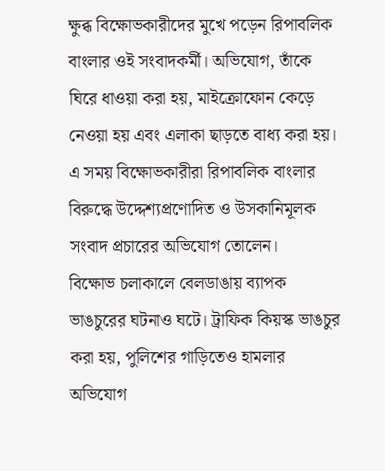ক্ষুব্ধ বিক্ষোভকারীদের মুখে পড়েন রিপাবলিক বাংলার ওই সংবাদকর্মী। অভিযোগ, তাঁকে ঘিরে ধাওয়া করা হয়, মাইক্রোফোন কেড়ে নেওয়া হয় এবং এলাকা ছাড়তে বাধ্য করা হয়। এ সময় বিক্ষোভকারীরা রিপাবলিক বাংলার বিরুদ্ধে উদ্দেশ্যপ্রণোদিত ও উসকানিমূলক সংবাদ প্রচারের অভিযোগ তোলেন।
বিক্ষোভ চলাকালে বেলডাঙায় ব্যাপক ভাঙচুরের ঘটনাও ঘটে। ট্রাফিক কিয়স্ক ভাঙচুর করা হয়, পুলিশের গাড়িতেও হামলার অভিযোগ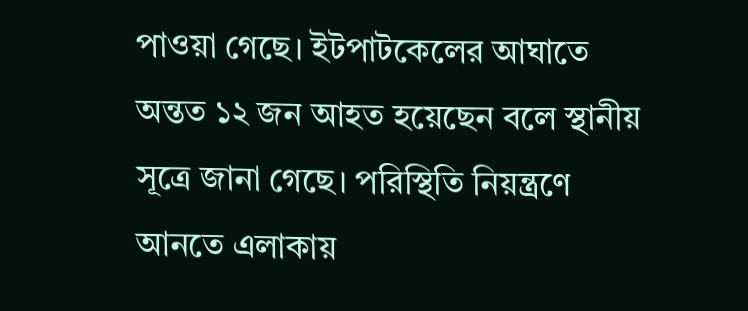পাওয়া গেছে। ইটপাটকেলের আঘাতে অন্তত ১২ জন আহত হয়েছেন বলে স্থানীয় সূত্রে জানা গেছে। পরিস্থিতি নিয়ন্ত্রণে আনতে এলাকায়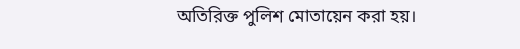অতিরিক্ত পুলিশ মোতায়েন করা হয়।